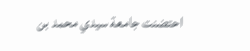احتضنت جامعة سيدي محمد بن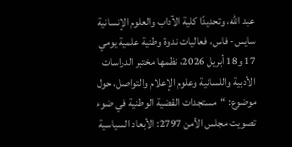عبد الله، وتحديدًا كلية الآداب والعلوم الإنسانية سايس- فاس، فعاليات ندوة وطنية علمية يومي 17 و18 أبريل 2026، نظمها مختبر الدراسات الأدبية واللسانية وعلوم الإعلام والتواصل، حول موضوع: “مستجدات القضية الوطنية في ضوء تصويت مجلس الأمن 2797: الأبعاد السياسية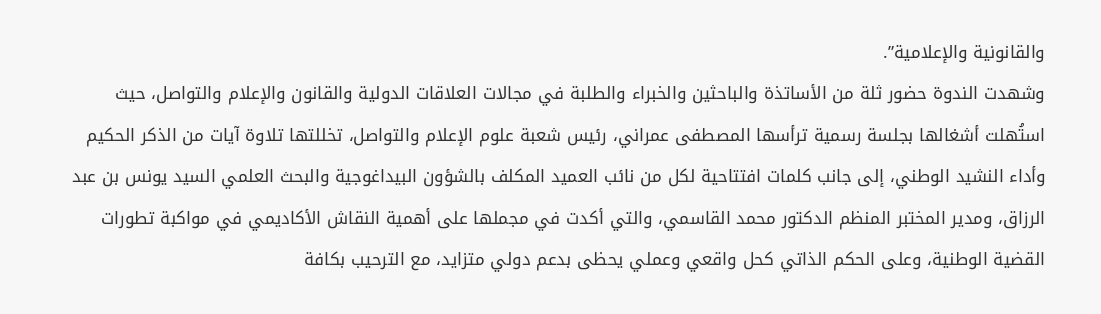والقانونية والإعلامية”.
وشهدت الندوة حضور ثلة من الأساتذة والباحثين والخبراء والطلبة في مجالات العلاقات الدولية والقانون والإعلام والتواصل، حيث استُهلت أشغالها بجلسة رسمية ترأسها المصطفى عمراني، رئيس شعبة علوم الإعلام والتواصل، تخللتها تلاوة آيات من الذكر الحكيم وأداء النشيد الوطني، إلى جانب كلمات افتتاحية لكل من نائب العميد المكلف بالشؤون البيداغوجية والبحث العلمي السيد يونس بن عبد الرزاق، ومدير المختبر المنظم الدكتور محمد القاسمي، والتي أكدت في مجملها على أهمية النقاش الأكاديمي في مواكبة تطورات القضية الوطنية، وعلى الحكم الذاتي كحل واقعي وعملي يحظى بدعم دولي متزايد، مع الترحيب بكافة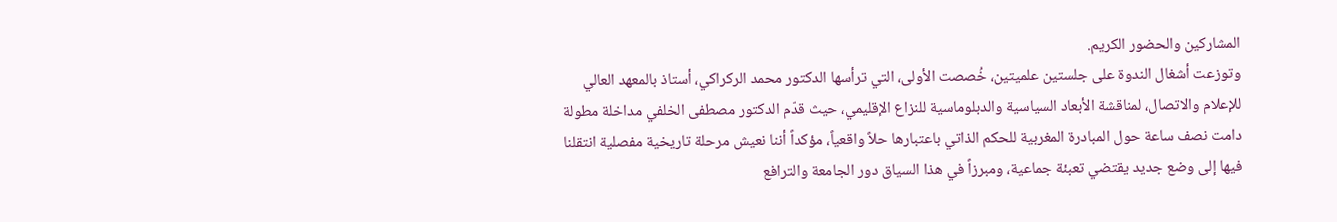المشاركين والحضور الكريم.
وتوزعت أشغال الندوة على جلستين علميتين، خُصصت الأولى، التي ترأسها الدكتور محمد الركراكي، أستاذ بالمعهد العالي للإعلام والاتصال، لمناقشة الأبعاد السياسية والدبلوماسية للنزاع الإقليمي، حيث قدّم الدكتور مصطفى الخلفي مداخلة مطولة دامت نصف ساعة حول المبادرة المغربية للحكم الذاتي باعتبارها حلاً واقعياً، مؤكداً أننا نعيش مرحلة تاريخية مفصلية انتقلنا فيها إلى وضع جديد يقتضي تعبئة جماعية، ومبرزاً في هذا السياق دور الجامعة والترافع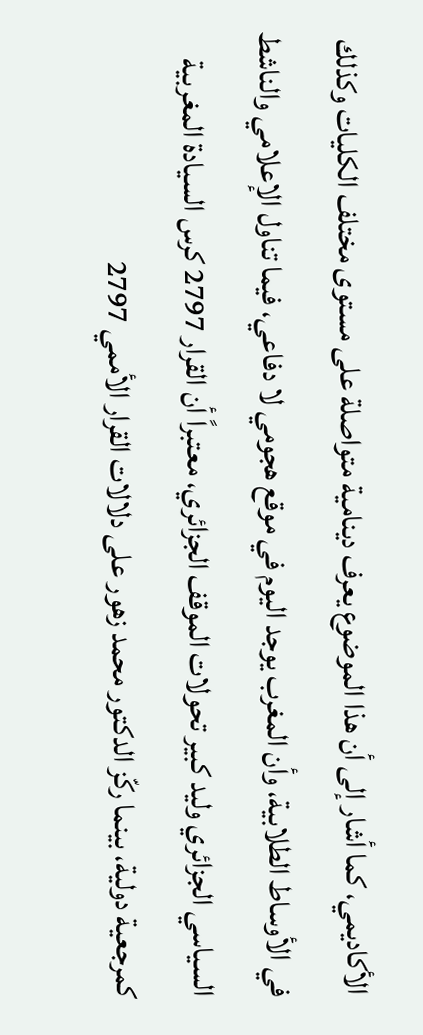الأكاديمي، كما أشار إلى أن هذا الموضوع يعرف دينامية متواصلة على مستوى مختلف الكليات وكذلك في الأوساط الطلابية، وأن المغرب يوجد اليوم في موقع هجومي لا دفاعي، فيما تناول الإعلامي والناشط السياسي الجزائري وليد كبير تحولات الموقف الجزائري، معتبراً أن القرار 2797 كرس السيادة المغربية كمرجعية دولية، بينما ركّز الدكتور محمد زهور على دلالات القرار الأممي 2797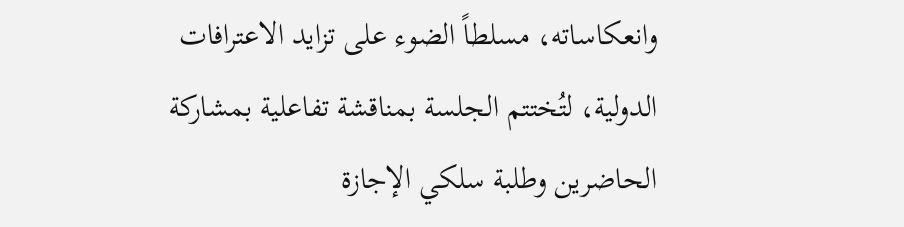وانعكاساته، مسلطاً الضوء على تزايد الاعترافات الدولية، لتُختتم الجلسة بمناقشة تفاعلية بمشاركة الحاضرين وطلبة سلكي الإجازة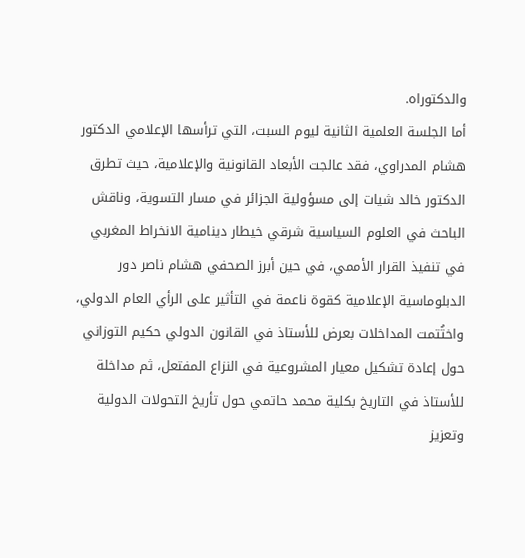والدكتوراه.
أما الجلسة العلمية الثانية ليوم السبت، التي ترأسها الإعلامي الدكتور هشام المدراوي، فقد عالجت الأبعاد القانونية والإعلامية، حيث تطرق الدكتور خالد شيات إلى مسؤولية الجزائر في مسار التسوية، وناقش الباحث في العلوم السياسية شرقي خيطار دينامية الانخراط المغربي في تنفيذ القرار الأممي، في حين أبرز الصحفي هشام ناصر دور الدبلوماسية الإعلامية كقوة ناعمة في التأثير على الرأي العام الدولي، واختُتمت المداخلات بعرض للأستاذ في القانون الدولي حكيم التوزاني حول إعادة تشكيل معيار المشروعية في النزاع المفتعل، ثم مداخلة للأستاذ في التاريخ بكلية محمد حاتمي حول تأريخ التحولات الدولية وتعزيز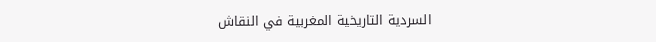السردية التاريخية المغربية في النقاش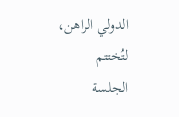الدولي الراهن، لتُختتم الجلسة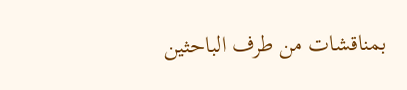بمناقشات من طرف الباحثين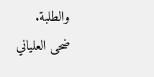والطلبة.
ضحى العلياني